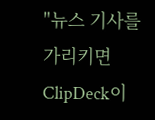"뉴스 기사를 가리키면 ClipDeck이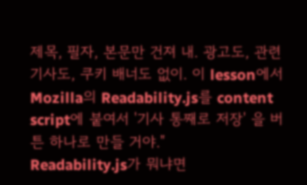제목, 필자, 본문만 건져 내. 광고도, 관련 기사도, 쿠키 배너도 없이. 이 lesson에서 Mozilla의 Readability.js를 content script에 붙여서 '기사 통째로 저장' 을 버튼 하나로 만들 거야."
Readability.js가 뭐냐면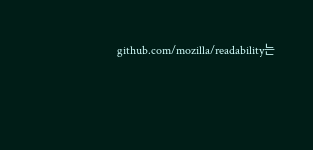github.com/mozilla/readability는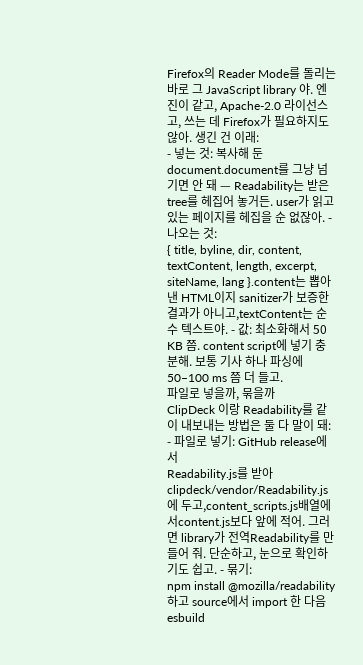Firefox의 Reader Mode를 돌리는 바로 그 JavaScript library 야. 엔진이 같고, Apache-2.0 라이선스고, 쓰는 데 Firefox가 필요하지도 않아. 생긴 건 이래:
- 넣는 것: 복사해 둔
document.document를 그냥 넘기면 안 돼 — Readability는 받은 tree를 헤집어 놓거든. user가 읽고 있는 페이지를 헤집을 순 없잖아. - 나오는 것:
{ title, byline, dir, content, textContent, length, excerpt, siteName, lang }.content는 뽑아낸 HTML이지 sanitizer가 보증한 결과가 아니고,textContent는 순수 텍스트야. - 값: 최소화해서 50 KB 쯤. content script에 넣기 충분해. 보통 기사 하나 파싱에 50–100 ms 쯤 더 들고.
파일로 넣을까, 묶을까
ClipDeck 이랑 Readability를 같이 내보내는 방법은 둘 다 말이 돼:
- 파일로 넣기: GitHub release에서
Readability.js를 받아clipdeck/vendor/Readability.js에 두고,content_scripts.js배열에서content.js보다 앞에 적어. 그러면 library가 전역Readability를 만들어 줘. 단순하고, 눈으로 확인하기도 쉽고. - 묶기:
npm install @mozilla/readability하고 source에서 import 한 다음 esbuild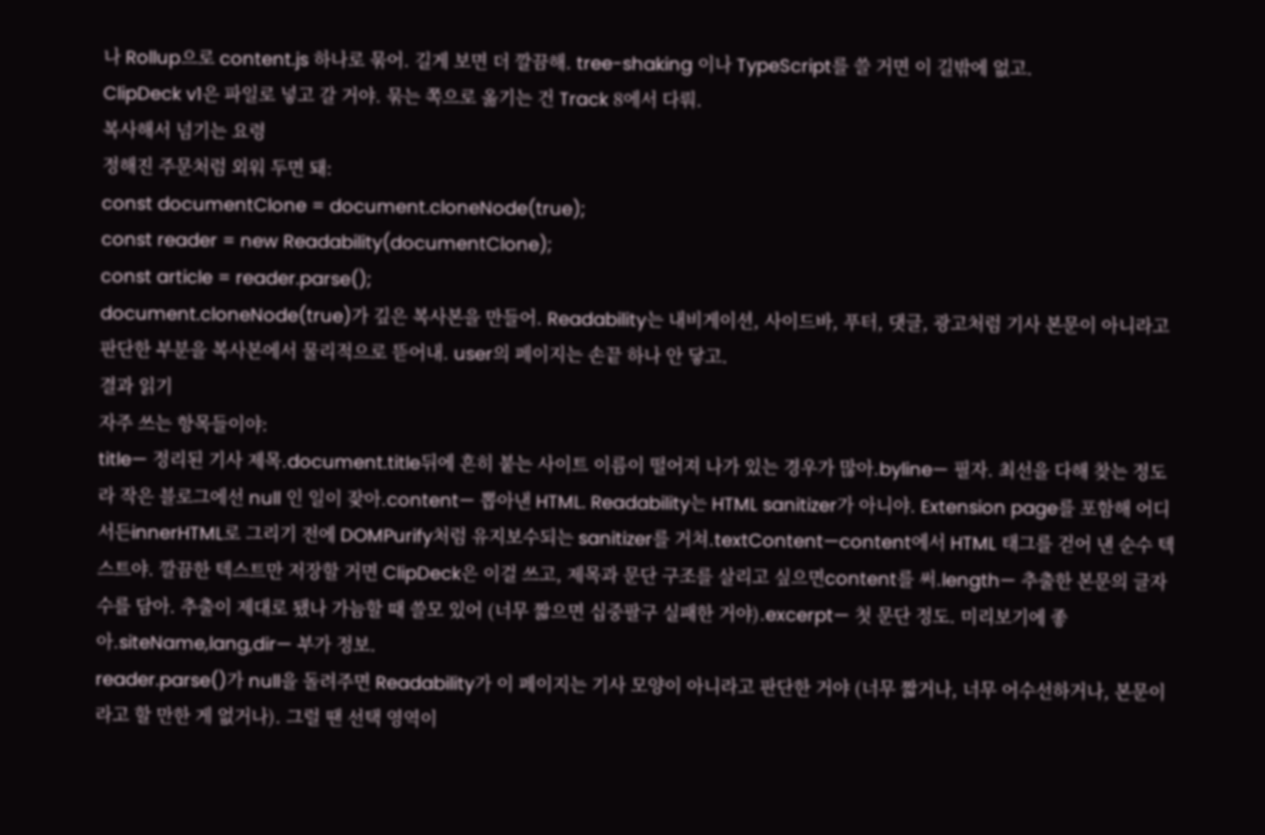나 Rollup으로 content.js 하나로 묶어. 길게 보면 더 깔끔해. tree-shaking 이나 TypeScript를 쓸 거면 이 길밖에 없고.
ClipDeck v1은 파일로 넣고 갈 거야. 묶는 쪽으로 옮기는 건 Track 8에서 다뤄.
복사해서 넘기는 요령
정해진 주문처럼 외워 두면 돼:
const documentClone = document.cloneNode(true);
const reader = new Readability(documentClone);
const article = reader.parse();
document.cloneNode(true)가 깊은 복사본을 만들어. Readability는 내비게이션, 사이드바, 푸터, 댓글, 광고처럼 기사 본문이 아니라고 판단한 부분을 복사본에서 물리적으로 뜯어내. user의 페이지는 손끝 하나 안 닿고.
결과 읽기
자주 쓰는 항목들이야:
title— 정리된 기사 제목.document.title뒤에 흔히 붙는 사이트 이름이 떨어져 나가 있는 경우가 많아.byline— 필자. 최선을 다해 찾는 정도라 작은 블로그에선 null 인 일이 잦아.content— 뽑아낸 HTML. Readability는 HTML sanitizer가 아니야. Extension page를 포함해 어디서든innerHTML로 그리기 전에 DOMPurify처럼 유지보수되는 sanitizer를 거쳐.textContent—content에서 HTML 태그를 걷어 낸 순수 텍스트야. 깔끔한 텍스트만 저장할 거면 ClipDeck은 이걸 쓰고, 제목과 문단 구조를 살리고 싶으면content를 써.length— 추출한 본문의 글자 수를 담아. 추출이 제대로 됐나 가늠할 때 쓸모 있어 (너무 짧으면 십중팔구 실패한 거야).excerpt— 첫 문단 정도. 미리보기에 좋아.siteName,lang,dir— 부가 정보.
reader.parse()가 null을 돌려주면 Readability가 이 페이지는 기사 모양이 아니라고 판단한 거야 (너무 짧거나, 너무 어수선하거나, 본문이라고 할 만한 게 없거나). 그럴 땐 선택 영역이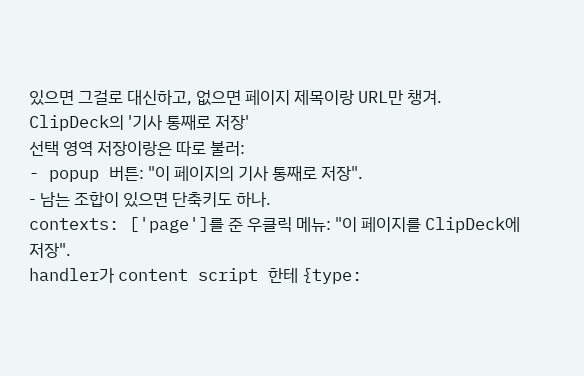있으면 그걸로 대신하고, 없으면 페이지 제목이랑 URL만 챙겨.
ClipDeck의 '기사 통째로 저장'
선택 영역 저장이랑은 따로 불러:
- popup 버튼: "이 페이지의 기사 통째로 저장".
- 남는 조합이 있으면 단축키도 하나.
contexts: ['page']를 준 우클릭 메뉴: "이 페이지를 ClipDeck에 저장".
handler가 content script 한테 {type: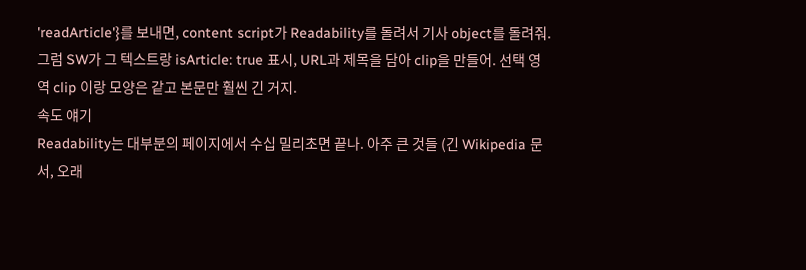'readArticle'}를 보내면, content script가 Readability를 돌려서 기사 object를 돌려줘. 그럼 SW가 그 텍스트랑 isArticle: true 표시, URL과 제목을 담아 clip을 만들어. 선택 영역 clip 이랑 모양은 같고 본문만 훨씬 긴 거지.
속도 얘기
Readability는 대부분의 페이지에서 수십 밀리초면 끝나. 아주 큰 것들 (긴 Wikipedia 문서, 오래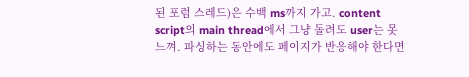된 포럼 스레드)은 수백 ms까지 가고. content script의 main thread에서 그냥 돌려도 user는 못 느껴. 파싱하는 동안에도 페이지가 반응해야 한다면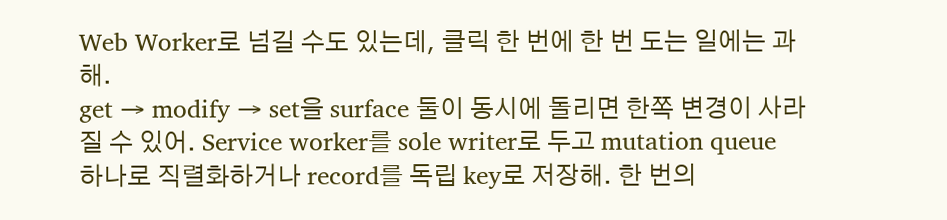Web Worker로 넘길 수도 있는데, 클릭 한 번에 한 번 도는 일에는 과해.
get → modify → set을 surface 둘이 동시에 돌리면 한쪽 변경이 사라질 수 있어. Service worker를 sole writer로 두고 mutation queue 하나로 직렬화하거나 record를 독립 key로 저장해. 한 번의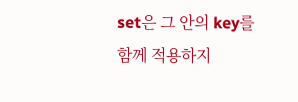set은 그 안의 key를 함께 적용하지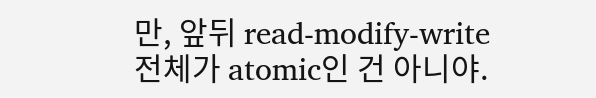만, 앞뒤 read-modify-write 전체가 atomic인 건 아니야.